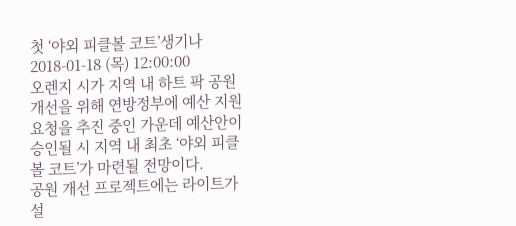첫 ‘야외 피클볼 코트’생기나
2018-01-18 (목) 12:00:00
오렌지 시가 지역 내 하트 팍 공원 개선을 위해 연방정부에 예산 지원 요청을 추진 중인 가운데 예산안이 승인될 시 지역 내 최초 ‘야외 피클볼 코트’가 마련될 전망이다.
공원 개선 프로젝트에는 라이트가 설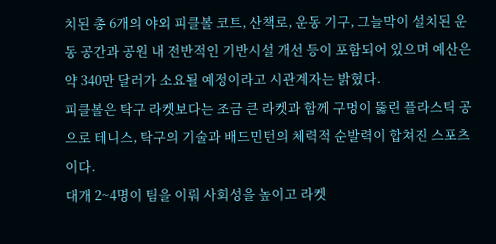치된 총 6개의 야외 피클볼 코트, 산책로, 운동 기구, 그늘막이 설치된 운동 공간과 공원 내 전반적인 기반시설 개선 등이 포함되어 있으며 예산은 약 340만 달러가 소요될 예정이라고 시관계자는 밝혔다.
피클볼은 탁구 라켓보다는 조금 큰 라켓과 함께 구멍이 뚫린 플라스틱 공으로 테니스, 탁구의 기술과 배드민턴의 체력적 순발력이 합쳐진 스포츠이다.
대개 2~4명이 팀을 이뤄 사회성을 높이고 라켓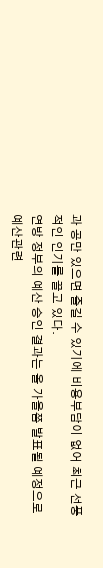과 공만 있으면 즐길 수 있기에 비용부담이 없어 최근 선풍적인 인기를 끌고 있다.
연방 정부의 예산 승인 결과는 올 가을쯤 발표될 예정으로 예산관련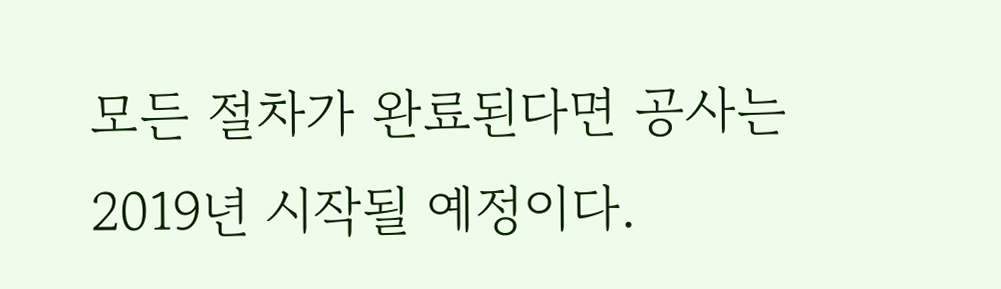모든 절차가 완료된다면 공사는 2019년 시작될 예정이다.